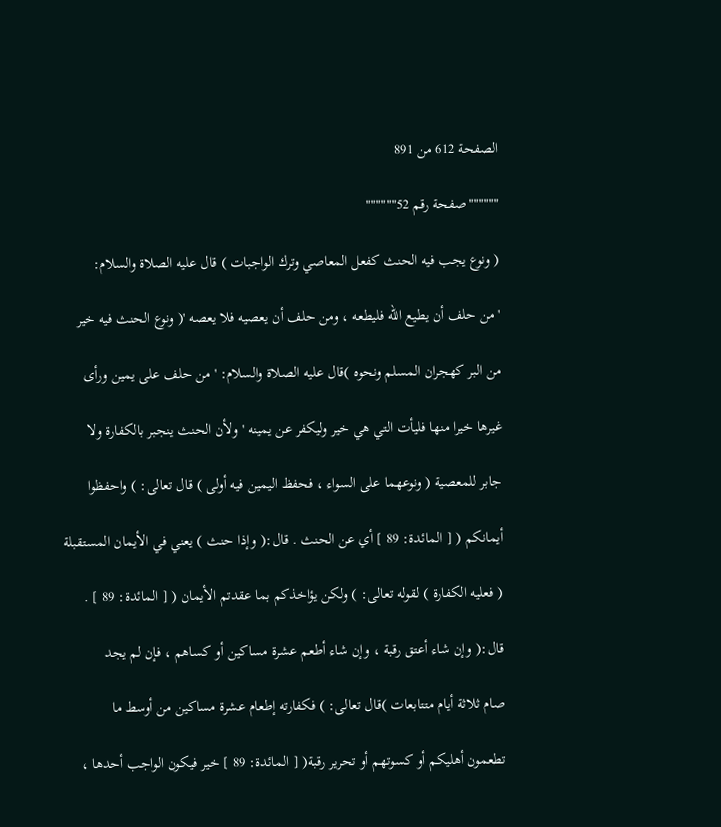الصفحة 612 من 891

""""""صفحة رقم 52""""""

( ونوع يجب فيه الحنث كفعل المعاصي وترك الواجبات ) قال عليه الصلاة والسلام:

' من حلف أن يطيع الله فليطعه ، ومن حلف أن يعصيه فلا يعصه '( ونوع الحنث فيه خير

من البر كهجران المسلم ونحوه )قال عليه الصلاة والسلام: ' من حلف على يمين ورأى

غيرها خيرا منها فليأت التي هي خير وليكفر عن يمينه ' ولأن الحنث ينجبر بالكفارة ولا

جابر للمعصية ( ونوعهما على السواء ، فحفظ اليمين فيه أولى ) قال تعالى: ) واحفظوا

أيمانكم ( [ المائدة: 89 ] أي عن الحنث . قال:( وإذا حنث ) يعني في الأيمان المستقبلة

( فعليه الكفارة ) لقوله تعالى: ) ولكن يؤاخذكم بما عقدتم الأيمان ( [ المائدة: 89 ] .

قال:( وإن شاء أعتق رقبة ، وإن شاء أطعم عشرة مساكين أو كساهم ، فإن لم يجد

صام ثلاثة أيام متتابعات )قال تعالى: ) فكفارته إطعام عشرة مساكين من أوسط ما

تطعمون أهليكم أو كسوتهم أو تحرير رقبة( [ المائدة: 89 ] خير فيكون الواجب أحدها ،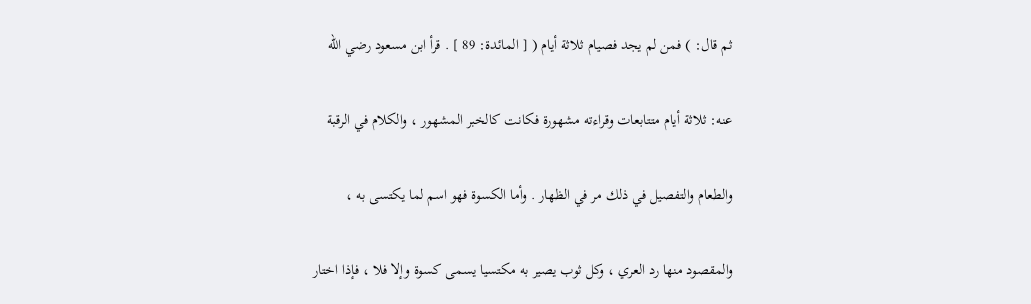ثم قال: ) فمن لم يجد فصيام ثلاثة أيام ( [ المائدة: 89 ] . قرأ ابن مسعود رضي الله

عنه: ثلاثة أيام متتابعات وقراءته مشهورة فكانت كالخبر المشهور ، والكلام في الرقبة

والطعام والتفصيل في ذلك مر في الظهار . وأما الكسوة فهو اسم لما يكتسى به ،

والمقصود منها رد العري ، وكل ثوب يصير به مكتسيا يسمى كسوة وإلا فلا ، فإذا اختار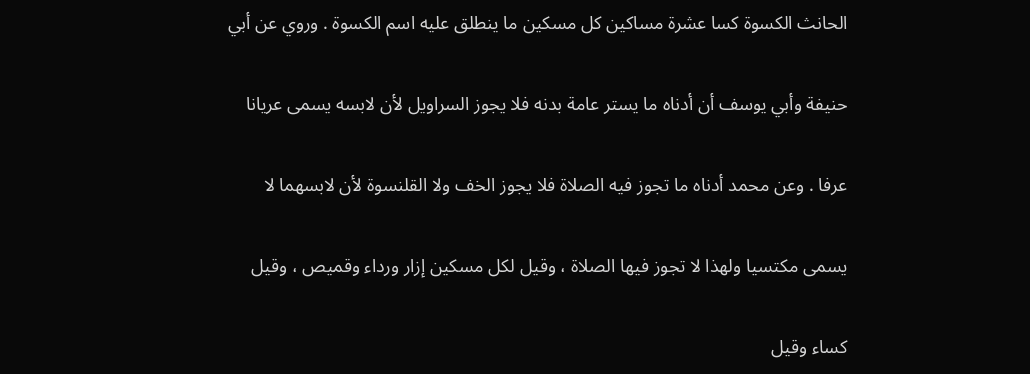الحانث الكسوة كسا عشرة مساكين كل مسكين ما ينطلق عليه اسم الكسوة . وروي عن أبي

حنيفة وأبي يوسف أن أدناه ما يستر عامة بدنه فلا يجوز السراويل لأن لابسه يسمى عريانا

عرفا . وعن محمد أدناه ما تجوز فيه الصلاة فلا يجوز الخف ولا القلنسوة لأن لابسهما لا

يسمى مكتسيا ولهذا لا تجوز فيها الصلاة ، وقيل لكل مسكين إزار ورداء وقميص ، وقيل

كساء وقيل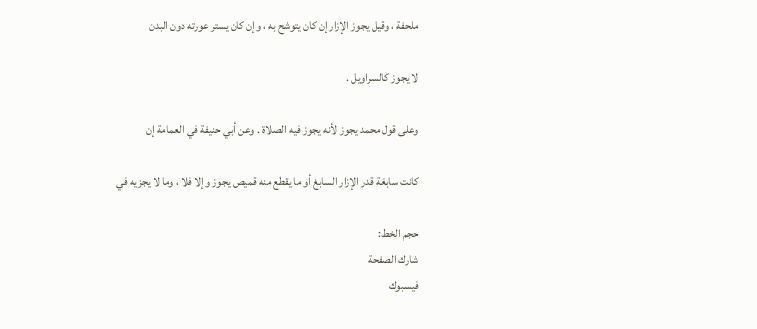ملحفة ، وقيل يجوز الإزار إن كان يتوشح به ، وإن كان يستر عورته دون البدن

لا يجوز كالسراويل .

وعلى قول محمد يجوز لأنه يجوز فيه الصلاة . وعن أبي حنيفة في العمامة إن

كانت سابغة قدر الإزار السابغ أو ما يقطع منه قميص يجوز وإلا فلا ، وما لا يجزيه في

حجم الخط:
شارك الصفحة
فيسبوك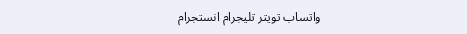واتساب تويتر تليجرام انستجرام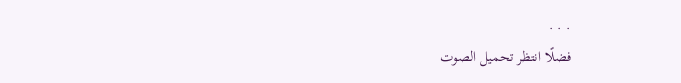. . .
فضلًا انتظر تحميل الصوت